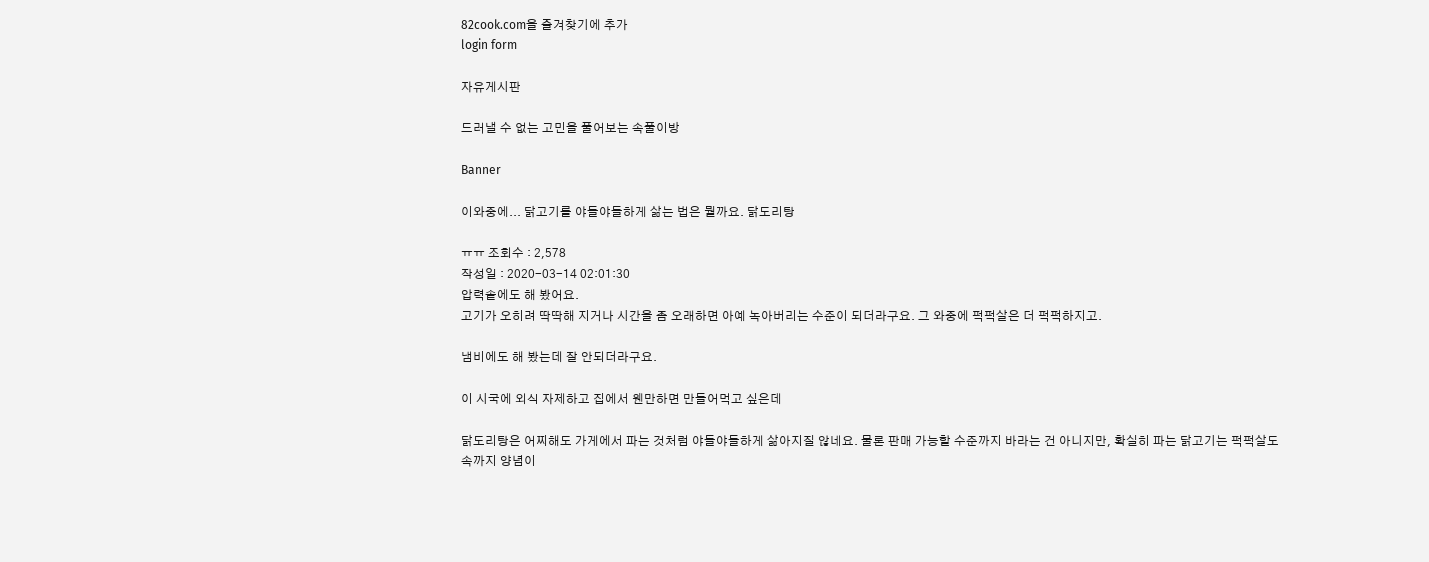82cook.com을 즐겨찾기에 추가
login form

자유게시판

드러낼 수 없는 고민을 풀어보는 속풀이방

Banner

이와중에... 닭고기를 야들야들하게 삶는 법은 뭘까요. 닭도리탕

ㅠㅠ 조회수 : 2,578
작성일 : 2020-03-14 02:01:30
압력솥에도 해 봤어요.
고기가 오히려 딱딱해 지거나 시간을 좀 오래하면 아예 녹아버리는 수준이 되더라구요. 그 와중에 퍽퍽살은 더 퍽퍽하지고.

냄비에도 해 봤는데 잘 안되더라구요.

이 시국에 외식 자제하고 집에서 웬만하면 만들어먹고 싶은데

닭도리탕은 어찌해도 가게에서 파는 것처럼 야들야들하게 삶아지질 않네요. 물론 판매 가능할 수준까지 바라는 건 아니지만, 확실히 파는 닭고기는 퍽퍽살도 속까지 양념이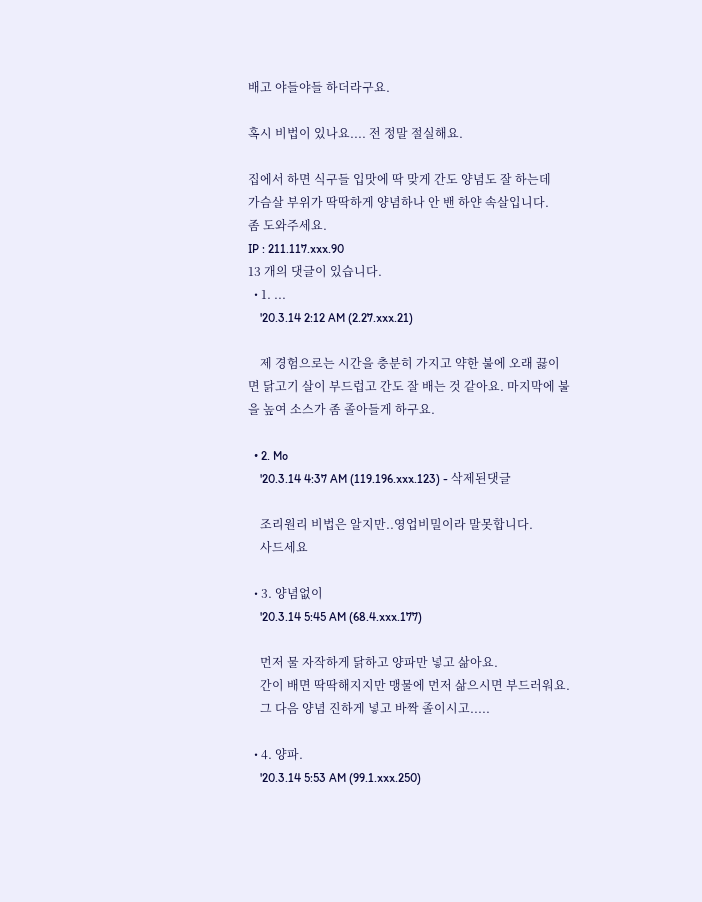배고 야들야들 하더라구요.

혹시 비법이 있나요.... 전 정말 절실해요.

집에서 하면 식구들 입맛에 딱 맞게 간도 양념도 잘 하는데
가슴살 부위가 딱딱하게 양념하나 안 밴 하얀 속살입니다.
좀 도와주세요.
IP : 211.117.xxx.90
13 개의 댓글이 있습니다.
  • 1. ...
    '20.3.14 2:12 AM (2.27.xxx.21)

    제 경험으로는 시간을 충분히 가지고 약한 불에 오래 끓이면 닭고기 살이 부드럽고 간도 잘 배는 것 같아요. 마지막에 불을 높여 소스가 좀 졸아들게 하구요.

  • 2. Mo
    '20.3.14 4:37 AM (119.196.xxx.123) - 삭제된댓글

    조리원리 비법은 알지만..영업비밀이라 말못합니다.
    사드세요

  • 3. 양념없이
    '20.3.14 5:45 AM (68.4.xxx.177)

    먼저 물 자작하게 닭하고 양파만 넣고 삶아요.
    간이 배면 딱딱해지지만 맹물에 먼저 삶으시면 부드러워요.
    그 다음 양념 진하게 넣고 바짝 졸이시고.....

  • 4. 양파.
    '20.3.14 5:53 AM (99.1.xxx.250)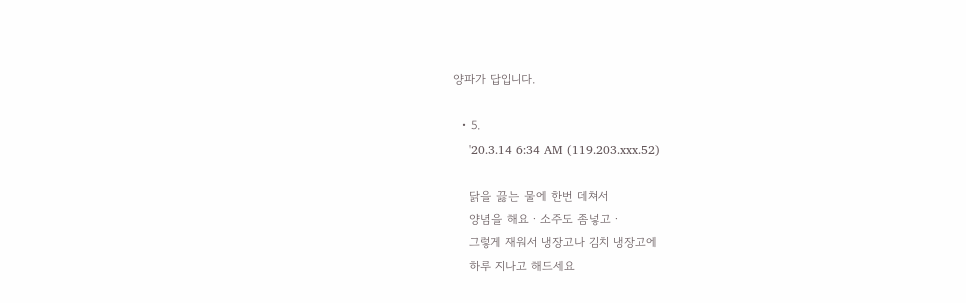양파가 답입니다.

  • 5.
    '20.3.14 6:34 AM (119.203.xxx.52)

    닭을 끓는 물에 한번 데쳐서
    양념을 해요ㆍ소주도 좀넣고ㆍ
    그렇게 재워서 냉장고나 김치 냉장고에
    하루 지나고 해드세요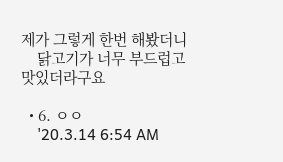제가 그렇게 한번 해봤더니
    닭고기가 너무 부드럽고 맛있더라구요

  • 6. ㅇㅇ
    '20.3.14 6:54 AM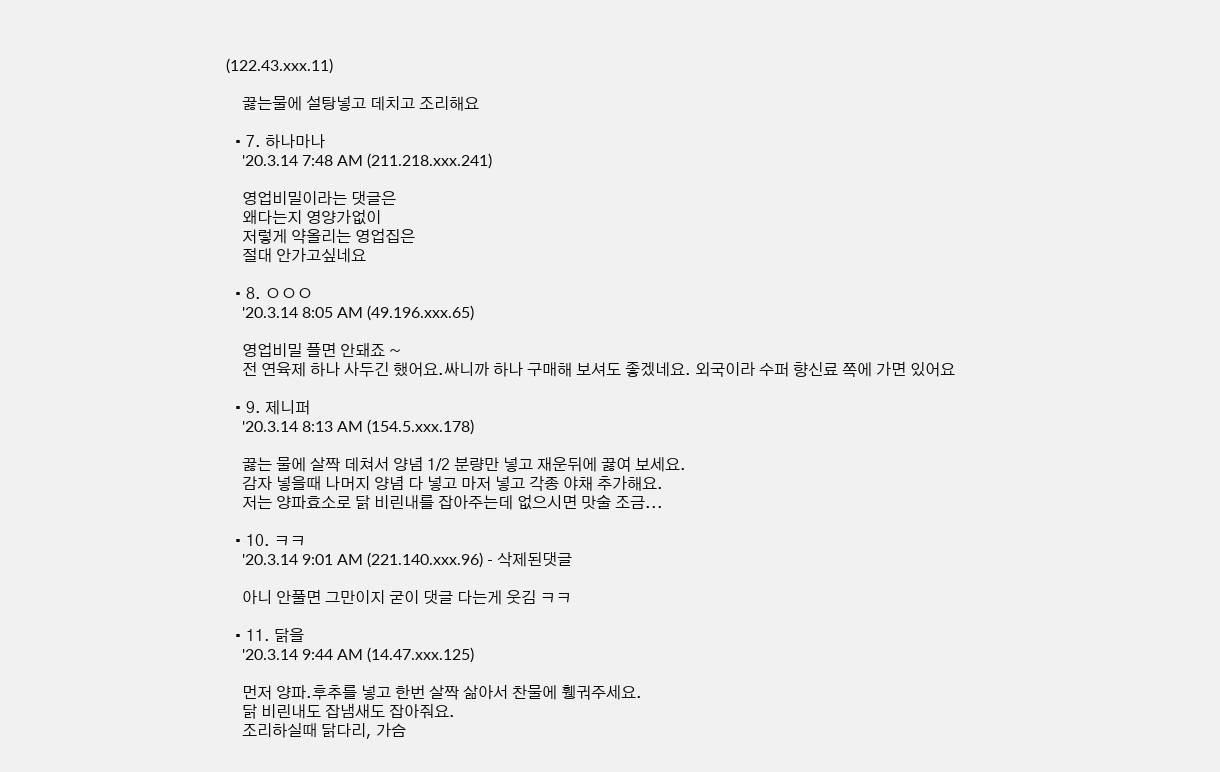(122.43.xxx.11)

    끓는물에 설탕넣고 데치고 조리해요

  • 7. 하나마나
    '20.3.14 7:48 AM (211.218.xxx.241)

    영업비밀이라는 댓글은
    왜다는지 영양가없이
    저렇게 약올리는 영업집은
    절대 안가고싶네요

  • 8. ㅇㅇㅇ
    '20.3.14 8:05 AM (49.196.xxx.65)

    영업비밀 플면 안돼죠 ~
    전 연육제 하나 사두긴 했어요.싸니까 하나 구매해 보셔도 좋겠네요. 외국이라 수퍼 향신료 쪽에 가면 있어요

  • 9. 제니퍼
    '20.3.14 8:13 AM (154.5.xxx.178)

    끓는 물에 살짝 데쳐서 양념 1/2 분량만 넣고 재운뒤에 끓여 보세요.
    감자 넣을때 나머지 양념 다 넣고 마저 넣고 각종 야채 추가해요.
    저는 양파효소로 닭 비린내를 잡아주는데 없으시면 맛술 조금...

  • 10. ㅋㅋ
    '20.3.14 9:01 AM (221.140.xxx.96) - 삭제된댓글

    아니 안풀면 그만이지 굳이 댓글 다는게 웃김 ㅋㅋ

  • 11. 닭을
    '20.3.14 9:44 AM (14.47.xxx.125)

    먼저 양파.후추를 넣고 한번 살짝 삶아서 찬물에 휑궈주세요.
    닭 비린내도 잡냄새도 잡아줘요.
    조리하실때 닭다리, 가슴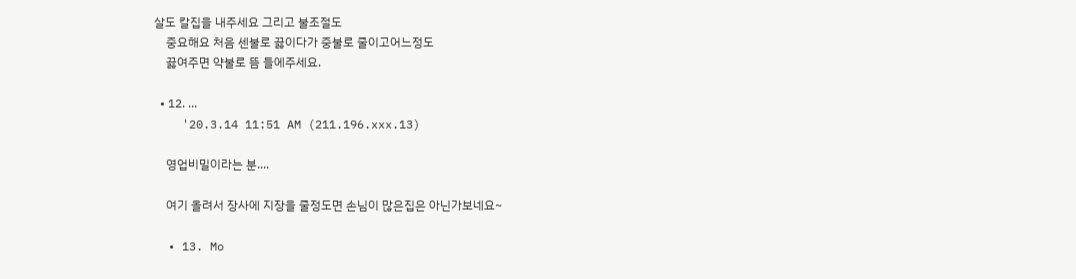살도 칼집을 내주세요 그리고 불조절도
    중요해요 처음 센불로 끓이다가 중불로 줄이고어느정도
    끓여주면 약불로 뜸 들에주세요.

  • 12. ...
    '20.3.14 11:51 AM (211.196.xxx.13)

    영업비밀이라는 분....

    여기 올려서 장사에 지장을 줄정도면 손님이 많은집은 아닌가보네요~

  • 13. Mo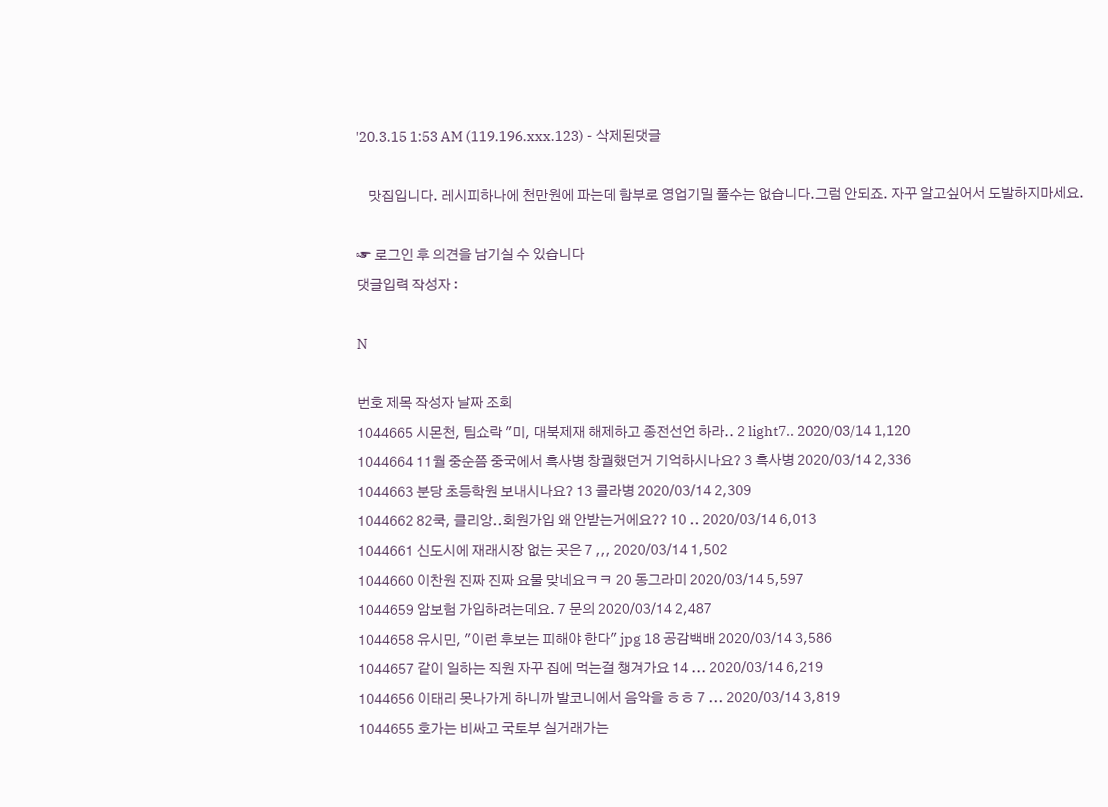'20.3.15 1:53 AM (119.196.xxx.123) - 삭제된댓글

    맛집입니다. 레시피하나에 천만원에 파는데 함부로 영업기밀 풀수는 없습니다.그럼 안되죠. 자꾸 알고싶어서 도발하지마세요.

☞ 로그인 후 의견을 남기실 수 있습니다
댓글입력 작성자 :

N

번호 제목 작성자 날짜 조회
1044665 시몬천, 팀쇼락 "미, 대북제재 해제하고 종전선언 하라.. 2 light7.. 2020/03/14 1,120
1044664 11월 중순쯤 중국에서 흑사병 창궐했던거 기억하시나요? 3 흑사병 2020/03/14 2,336
1044663 분당 초등학원 보내시나요? 13 콜라병 2020/03/14 2,309
1044662 82쿡, 클리앙..회원가입 왜 안받는거에요?? 10 .. 2020/03/14 6,013
1044661 신도시에 재래시장 없는 곳은 7 ,,, 2020/03/14 1,502
1044660 이찬원 진짜 진짜 요물 맞네요ㅋㅋ 20 동그라미 2020/03/14 5,597
1044659 암보험 가입하려는데요. 7 문의 2020/03/14 2,487
1044658 유시민, "이런 후보는 피해야 한다" jpg 18 공감백배 2020/03/14 3,586
1044657 같이 일하는 직원 자꾸 집에 먹는걸 챙겨가요 14 ... 2020/03/14 6,219
1044656 이태리 못나가게 하니까 발코니에서 음악을 ㅎㅎ 7 ... 2020/03/14 3,819
1044655 호가는 비싸고 국토부 실거래가는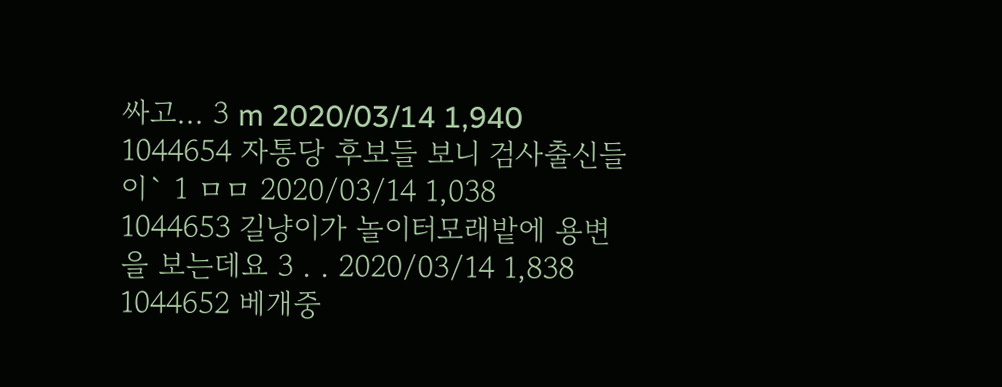싸고... 3 m 2020/03/14 1,940
1044654 자통당 후보들 보니 검사출신들이` 1 ㅁㅁ 2020/03/14 1,038
1044653 길냥이가 놀이터모래밭에 용변을 보는데요 3 . . 2020/03/14 1,838
1044652 베개중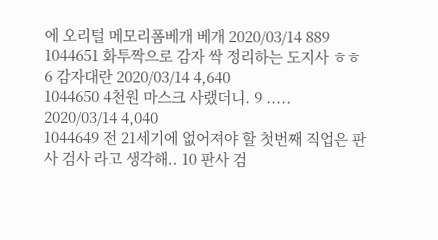에 오리털 메모리폼베개 베개 2020/03/14 889
1044651 화투짝으로 감자 싹 정리하는 도지사 ㅎㅎ 6 감자대란 2020/03/14 4,640
1044650 4천원 마스크 사랬더니. 9 ..... 2020/03/14 4,040
1044649 전 21세기에 없어져야 할 첫번째 직업은 판사 검사 라고 생각해.. 10 판사 검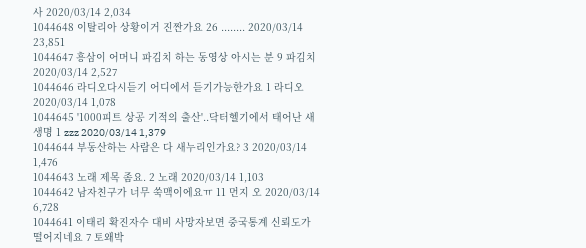사 2020/03/14 2,034
1044648 이탈리아 상황이거 진짠가요 26 ........ 2020/03/14 23,851
1044647 흥삼이 어머니 파김치 하는 동영상 아시는 분 9 파김치 2020/03/14 2,527
1044646 라디오다시듣기 어디에서 듣기가능한가요 1 라디오 2020/03/14 1,078
1044645 '1000피트 상공 기적의 출산'..닥터헬기에서 태어난 새생명 1 zzz 2020/03/14 1,379
1044644 부동산하는 사람은 다 새누리인가요? 3 2020/03/14 1,476
1044643 노래 제목 좀요. 2 노래 2020/03/14 1,103
1044642 남자친구가 너무 쑥맥이에요ㅠ 11 먼지 오 2020/03/14 6,728
1044641 이태리 확진자수 대비 사망자보면 중국통계 신뢰도가 떨어지네요 7 토왜박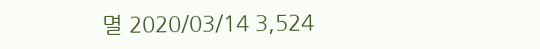멸 2020/03/14 3,524